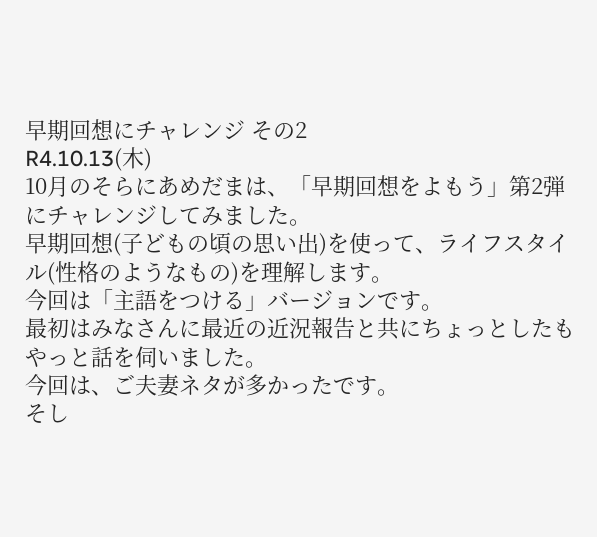早期回想にチャレンジ その2
R4.10.13(木)
10月のそらにあめだまは、「早期回想をよもう」第2弾にチャレンジしてみました。
早期回想(子どもの頃の思い出)を使って、ライフスタイル(性格のようなもの)を理解します。
今回は「主語をつける」バージョンです。
最初はみなさんに最近の近況報告と共にちょっとしたもやっと話を伺いました。
今回は、ご夫妻ネタが多かったです。
そし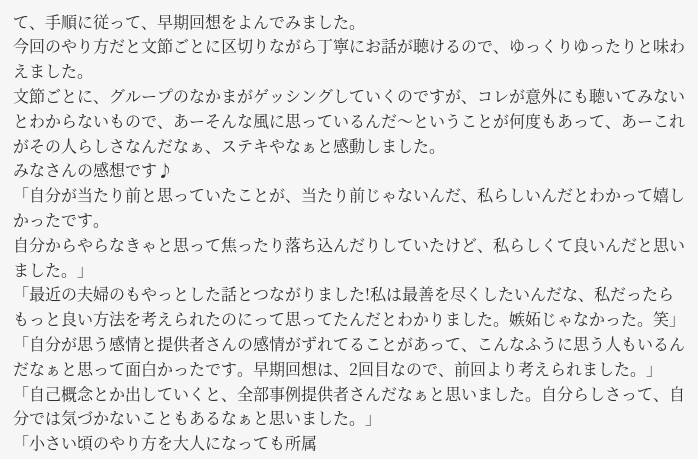て、手順に従って、早期回想をよんでみました。
今回のやり方だと文節ごとに区切りながら丁寧にお話が聴けるので、ゆっくりゆったりと味わえました。
文節ごとに、グループのなかまがゲッシングしていくのですが、コレが意外にも聴いてみないとわからないもので、あーそんな風に思っているんだ〜ということが何度もあって、あーこれがその人らしさなんだなぁ、ステキやなぁと感動しました。
みなさんの感想です♪
「自分が当たり前と思っていたことが、当たり前じゃないんだ、私らしいんだとわかって嬉しかったです。
自分からやらなきゃと思って焦ったり落ち込んだりしていたけど、私らしくて良いんだと思いました。」
「最近の夫婦のもやっとした話とつながりました!私は最善を尽くしたいんだな、私だったらもっと良い方法を考えられたのにって思ってたんだとわかりました。嫉妬じゃなかった。笑」
「自分が思う感情と提供者さんの感情がずれてることがあって、こんなふうに思う人もいるんだなぁと思って面白かったです。早期回想は、2回目なので、前回より考えられました。」
「自己概念とか出していくと、全部事例提供者さんだなぁと思いました。自分らしさって、自分では気づかないこともあるなぁと思いました。」
「小さい頃のやり方を大人になっても所属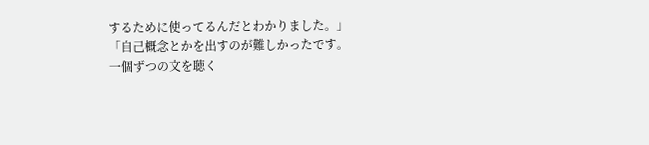するために使ってるんだとわかりました。」
「自己概念とかを出すのが難しかったです。
一個ずつの文を聴く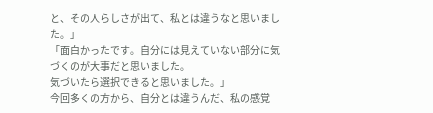と、その人らしさが出て、私とは違うなと思いました。」
「面白かったです。自分には見えていない部分に気づくのが大事だと思いました。
気づいたら選択できると思いました。」
今回多くの方から、自分とは違うんだ、私の感覚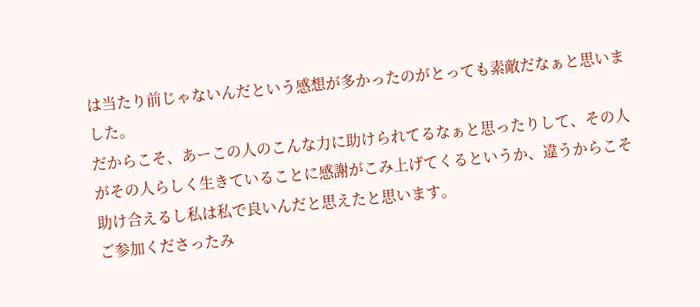は当たり前じゃないんだという感想が多かったのがとっても素敵だなぁと思いました。
だからこそ、あーこの人のこんな力に助けられてるなぁと思ったりして、その人がその人らしく生きていることに感謝がこみ上げてくるというか、違うからこそ助け合えるし私は私で良いんだと思えたと思います。
ご参加くださったみ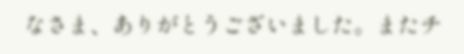なさま、ありがとうございました。またチ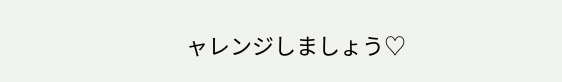ャレンジしましょう♡